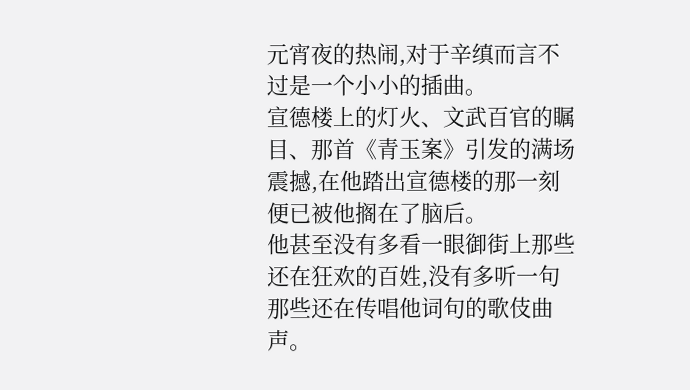元宵夜的热闹,对于辛缜而言不过是一个小小的插曲。
宣德楼上的灯火、文武百官的瞩目、那首《青玉案》引发的满场震撼,在他踏出宣德楼的那一刻便已被他搁在了脑后。
他甚至没有多看一眼御街上那些还在狂欢的百姓,没有多听一句那些还在传唱他词句的歌伎曲声。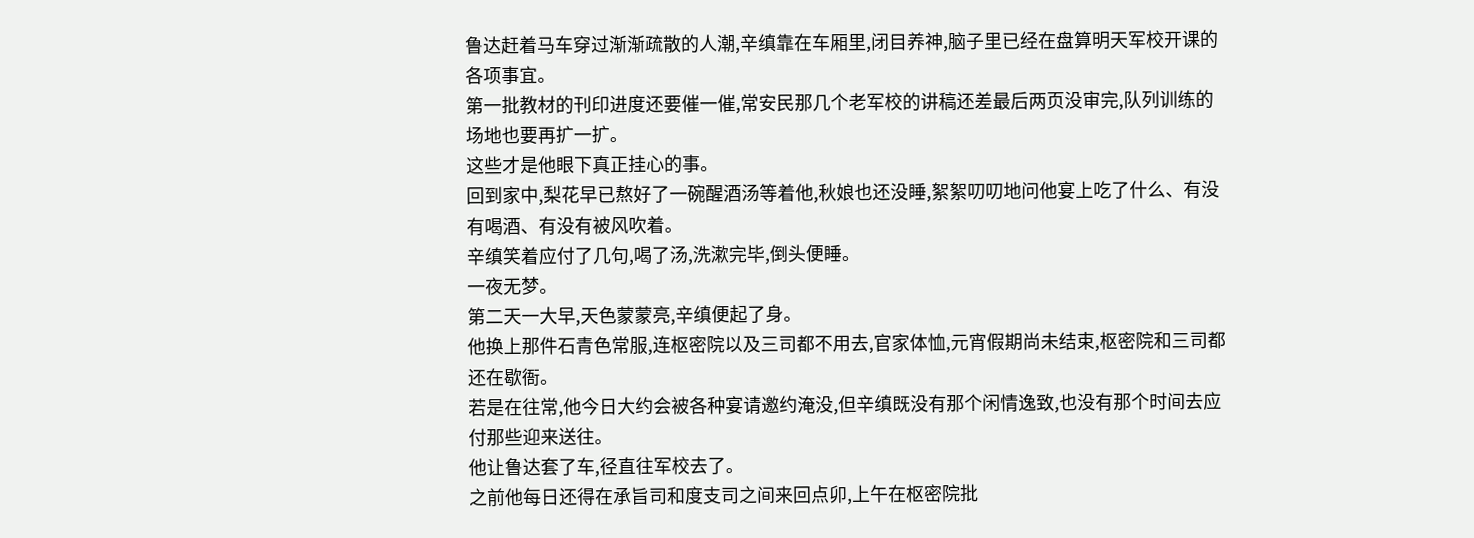鲁达赶着马车穿过渐渐疏散的人潮,辛缜靠在车厢里,闭目养神,脑子里已经在盘算明天军校开课的各项事宜。
第一批教材的刊印进度还要催一催,常安民那几个老军校的讲稿还差最后两页没审完,队列训练的场地也要再扩一扩。
这些才是他眼下真正挂心的事。
回到家中,梨花早已熬好了一碗醒酒汤等着他,秋娘也还没睡,絮絮叨叨地问他宴上吃了什么、有没有喝酒、有没有被风吹着。
辛缜笑着应付了几句,喝了汤,洗漱完毕,倒头便睡。
一夜无梦。
第二天一大早,天色蒙蒙亮,辛缜便起了身。
他换上那件石青色常服,连枢密院以及三司都不用去,官家体恤,元宵假期尚未结束,枢密院和三司都还在歇衙。
若是在往常,他今日大约会被各种宴请邀约淹没,但辛缜既没有那个闲情逸致,也没有那个时间去应付那些迎来送往。
他让鲁达套了车,径直往军校去了。
之前他每日还得在承旨司和度支司之间来回点卯,上午在枢密院批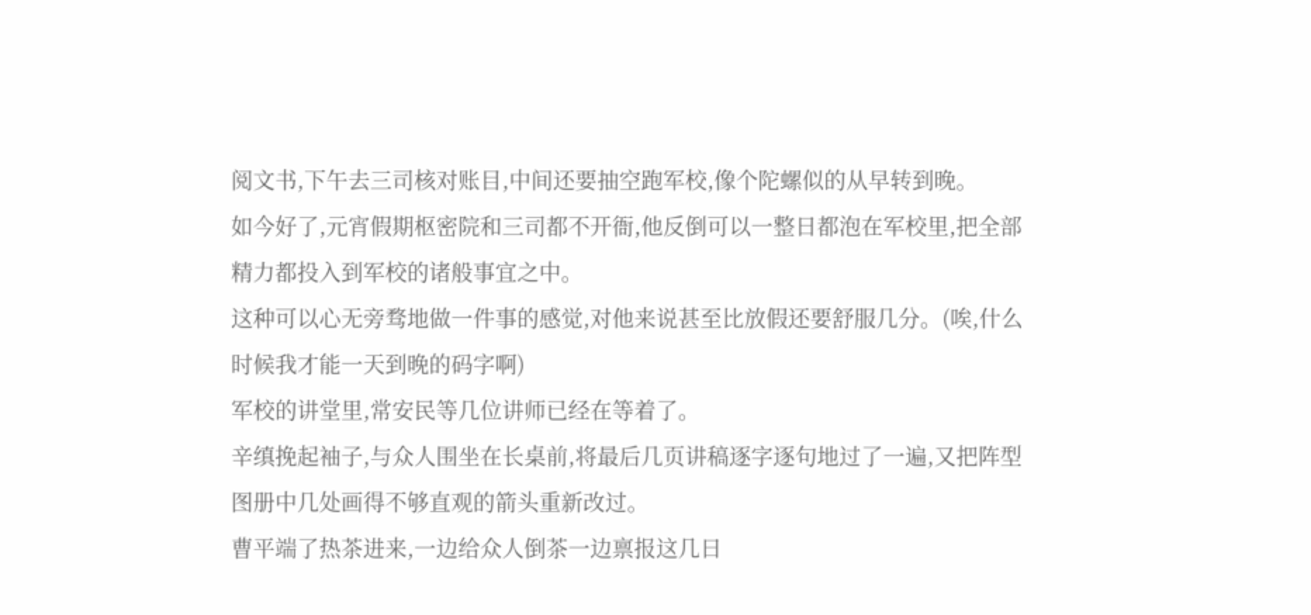阅文书,下午去三司核对账目,中间还要抽空跑军校,像个陀螺似的从早转到晚。
如今好了,元宵假期枢密院和三司都不开衙,他反倒可以一整日都泡在军校里,把全部精力都投入到军校的诸般事宜之中。
这种可以心无旁骛地做一件事的感觉,对他来说甚至比放假还要舒服几分。(唉,什么时候我才能一天到晚的码字啊)
军校的讲堂里,常安民等几位讲师已经在等着了。
辛缜挽起袖子,与众人围坐在长桌前,将最后几页讲稿逐字逐句地过了一遍,又把阵型图册中几处画得不够直观的箭头重新改过。
曹平端了热茶进来,一边给众人倒茶一边禀报这几日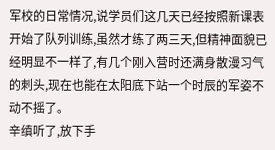军校的日常情况,说学员们这几天已经按照新课表开始了队列训练,虽然才练了两三天,但精神面貌已经明显不一样了,有几个刚入营时还满身散漫习气的刺头,现在也能在太阳底下站一个时辰的军姿不动不摇了。
辛缜听了,放下手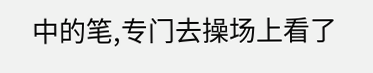中的笔,专门去操场上看了